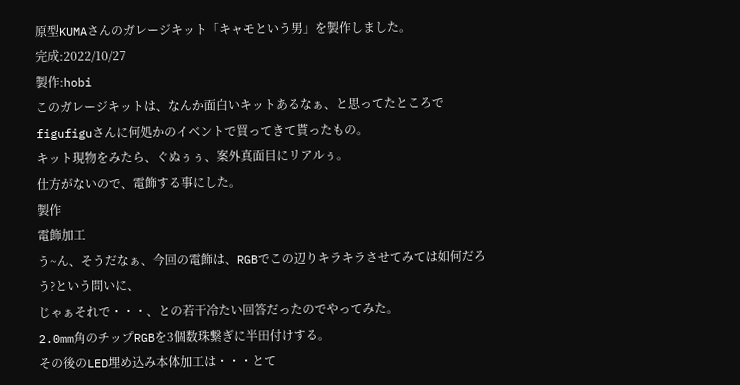原型KUMAさんのガレージキット「キャモという男」を製作しました。
完成:2022/10/27
製作:hobi
このガレージキットは、なんか面白いキットあるなぁ、と思ってたところでfigufiguさんに何処かのイベントで買ってきて貰ったもの。
キット現物をみたら、ぐぬぅぅ、案外真面目にリアルぅ。
仕方がないので、電飾する事にした。
製作
電飾加工
う~ん、そうだなぁ、今回の電飾は、RGBでこの辺りキラキラさせてみては如何だろう?という問いに、
じゃぁそれで・・・、との若干冷たい回答だったのでやってみた。
2.0mm角のチップRGBを3個数珠繋ぎに半田付けする。
その後のLED埋め込み本体加工は・・・とて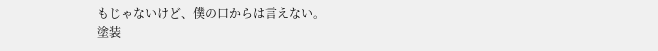もじゃないけど、僕の口からは言えない。
塗装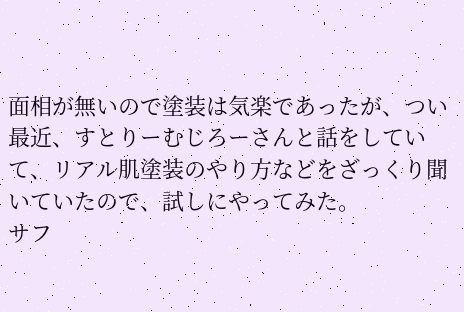面相が無いので塗装は気楽であったが、つい最近、すとりーむじろーさんと話をしていて、リアル肌塗装のやり方などをざっくり聞いていたので、試しにやってみた。
サフ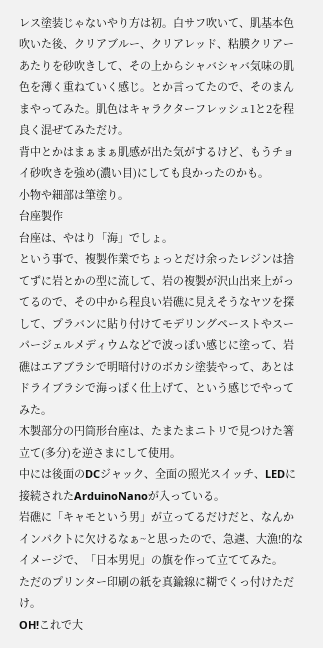レス塗装じゃないやり方は初。白サフ吹いて、肌基本色吹いた後、クリアブルー、クリアレッド、粘膜クリアーあたりを砂吹きして、その上からシャバシャバ気味の肌色を薄く重ねていく感じ。とか言ってたので、そのまんまやってみた。肌色はキャラクターフレッシュ1と2を程良く混ぜてみただけ。
背中とかはまぁまぁ肌感が出た気がするけど、もうチョイ砂吹きを強め(濃い目)にしても良かったのかも。
小物や細部は筆塗り。
台座製作
台座は、やはり「海」でしょ。
という事で、複製作業でちょっとだけ余ったレジンは捨てずに岩とかの型に流して、岩の複製が沢山出来上がってるので、その中から程良い岩礁に見えそうなヤツを探して、プラバンに貼り付けてモデリングペーストやスーパージェルメディウムなどで波っぽい感じに塗って、岩礁はエアブラシで明暗付けのボカシ塗装やって、あとはドライブラシで海っぽく仕上げて、という感じでやってみた。
木製部分の円筒形台座は、たまたまニトリで見つけた箸立て(多分)を逆さまにして使用。
中には後面のDCジャック、全面の照光スイッチ、LEDに接続されたArduinoNanoが入っている。
岩礁に「キャモという男」が立ってるだけだと、なんかインパクトに欠けるなぁ~と思ったので、急遽、大漁!的なイメージで、「日本男児」の旗を作って立ててみた。
ただのプリンター印刷の紙を真鍮線に糊でくっ付けただけ。
OH!これで大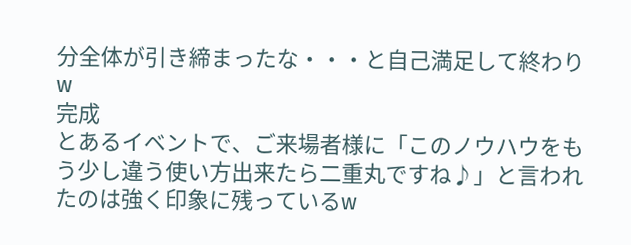分全体が引き締まったな・・・と自己満足して終わりw
完成
とあるイベントで、ご来場者様に「このノウハウをもう少し違う使い方出来たら二重丸ですね♪」と言われたのは強く印象に残っているw